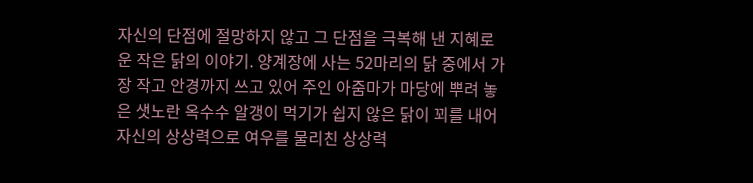자신의 단점에 절망하지 않고 그 단점을 극복해 낸 지혜로운 작은 닭의 이야기. 양계장에 사는 52마리의 닭 중에서 가장 작고 안경까지 쓰고 있어 주인 아줌마가 마당에 뿌려 놓은 샛노란 옥수수 알갱이 먹기가 쉽지 않은 닭이 꾀를 내어 자신의 상상력으로 여우를 물리친 상상력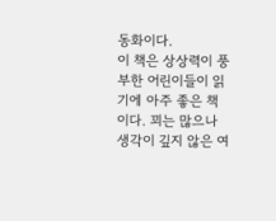동화이다.
이 책은 상상력이 풍부한 어린이들이 읽기에 아주 좋은 책이다. 꾀는 많으나 생각이 깊지 않은 여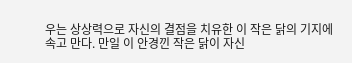우는 상상력으로 자신의 결점을 치유한 이 작은 닭의 기지에 속고 만다. 만일 이 안경낀 작은 닭이 자신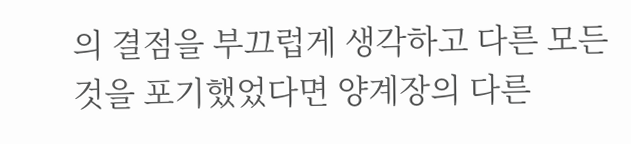의 결점을 부끄럽게 생각하고 다른 모든 것을 포기했었다면 양계장의 다른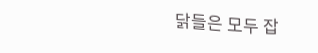닭들은 모두 잡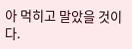아 먹히고 말았을 것이다.